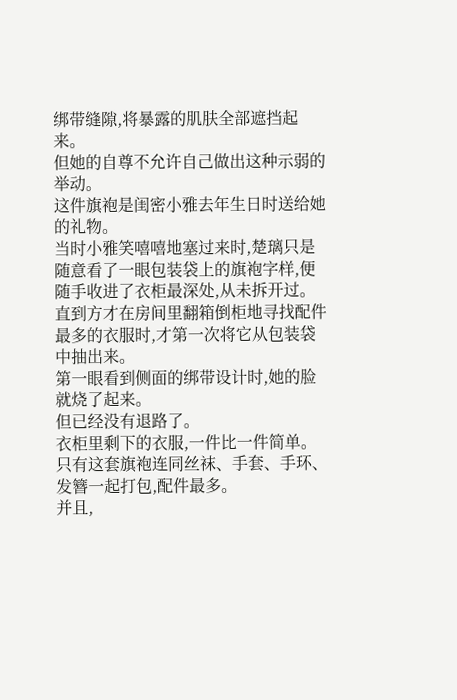绑带缝隙,将暴露的肌肤全部遮挡起来。
但她的自尊不允许自己做出这种示弱的举动。
这件旗袍是闺密小雅去年生日时送给她的礼物。
当时小雅笑嘻嘻地塞过来时,楚璃只是随意看了一眼包装袋上的旗袍字样,便随手收进了衣柜最深处,从未拆开过。
直到方才在房间里翻箱倒柜地寻找配件最多的衣服时,才第一次将它从包装袋中抽出来。
第一眼看到侧面的绑带设计时,她的脸就烧了起来。
但已经没有退路了。
衣柜里剩下的衣服,一件比一件简单。
只有这套旗袍连同丝袜、手套、手环、发簪一起打包,配件最多。
并且,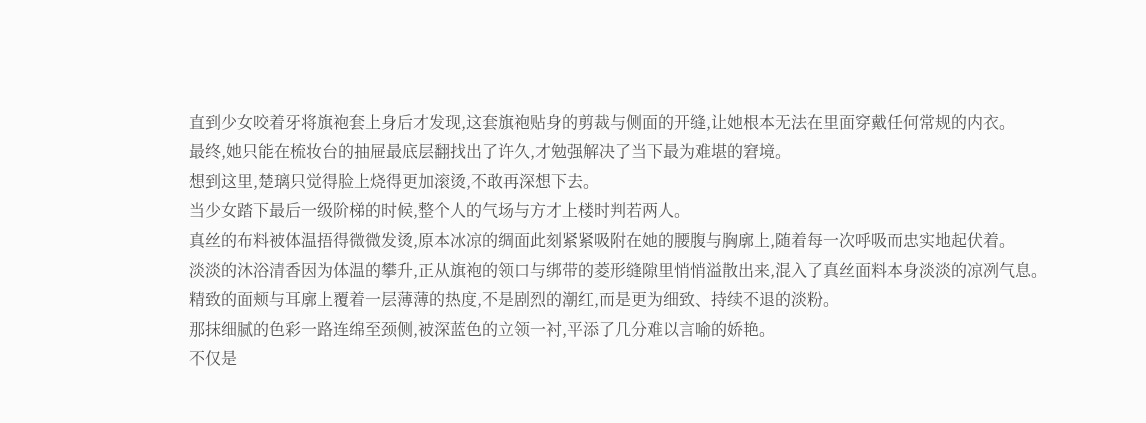直到少女咬着牙将旗袍套上身后才发现,这套旗袍贴身的剪裁与侧面的开缝,让她根本无法在里面穿戴任何常规的内衣。
最终,她只能在梳妆台的抽屉最底层翻找出了许久,才勉强解决了当下最为难堪的窘境。
想到这里,楚璃只觉得脸上烧得更加滚烫,不敢再深想下去。
当少女踏下最后一级阶梯的时候,整个人的气场与方才上楼时判若两人。
真丝的布料被体温捂得微微发烫,原本冰凉的绸面此刻紧紧吸附在她的腰腹与胸廓上,随着每一次呼吸而忠实地起伏着。
淡淡的沐浴清香因为体温的攀升,正从旗袍的领口与绑带的菱形缝隙里悄悄溢散出来,混入了真丝面料本身淡淡的凉冽气息。
精致的面颊与耳廓上覆着一层薄薄的热度,不是剧烈的潮红,而是更为细致、持续不退的淡粉。
那抹细腻的色彩一路连绵至颈侧,被深蓝色的立领一衬,平添了几分难以言喻的娇艳。
不仅是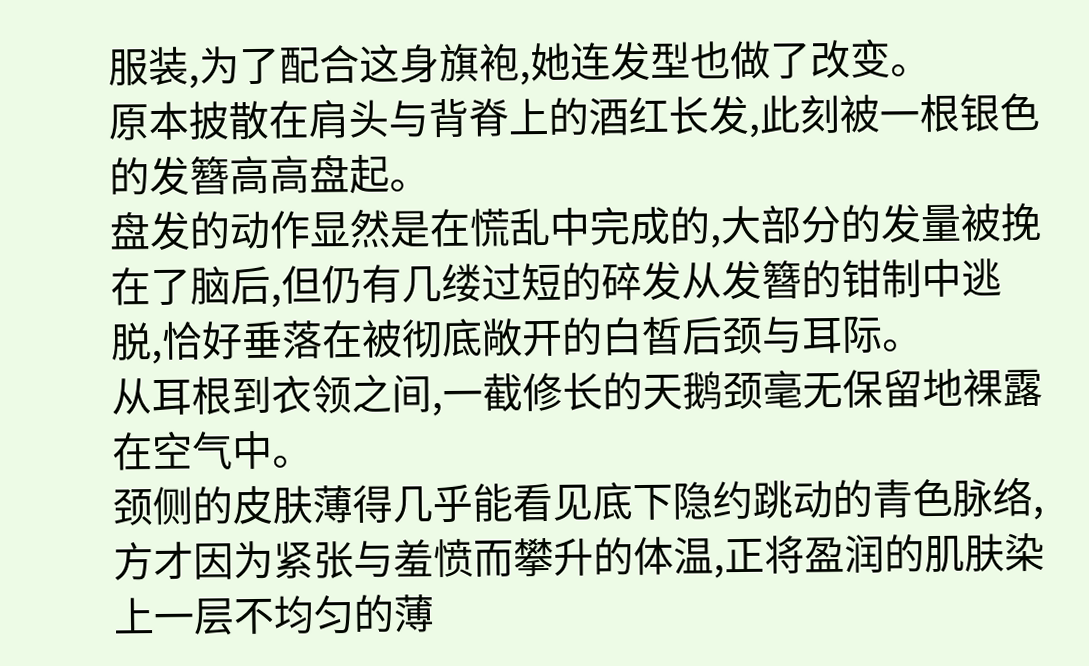服装,为了配合这身旗袍,她连发型也做了改变。
原本披散在肩头与背脊上的酒红长发,此刻被一根银色的发簪高高盘起。
盘发的动作显然是在慌乱中完成的,大部分的发量被挽在了脑后,但仍有几缕过短的碎发从发簪的钳制中逃脱,恰好垂落在被彻底敞开的白皙后颈与耳际。
从耳根到衣领之间,一截修长的天鹅颈毫无保留地裸露在空气中。
颈侧的皮肤薄得几乎能看见底下隐约跳动的青色脉络,方才因为紧张与羞愤而攀升的体温,正将盈润的肌肤染上一层不均匀的薄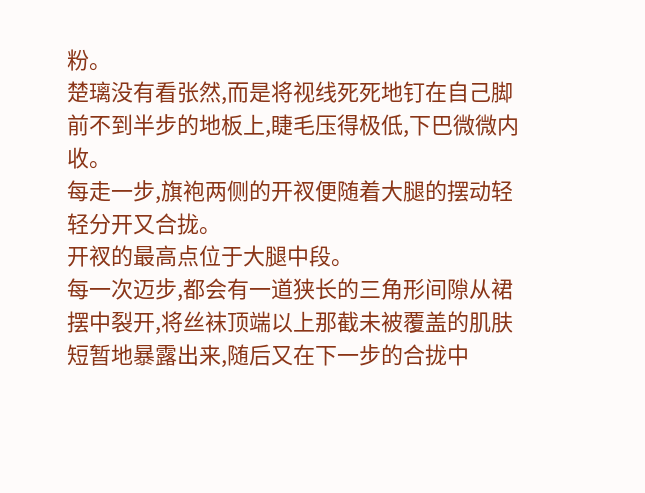粉。
楚璃没有看张然,而是将视线死死地钉在自己脚前不到半步的地板上,睫毛压得极低,下巴微微内收。
每走一步,旗袍两侧的开衩便随着大腿的摆动轻轻分开又合拢。
开衩的最高点位于大腿中段。
每一次迈步,都会有一道狭长的三角形间隙从裙摆中裂开,将丝袜顶端以上那截未被覆盖的肌肤短暂地暴露出来,随后又在下一步的合拢中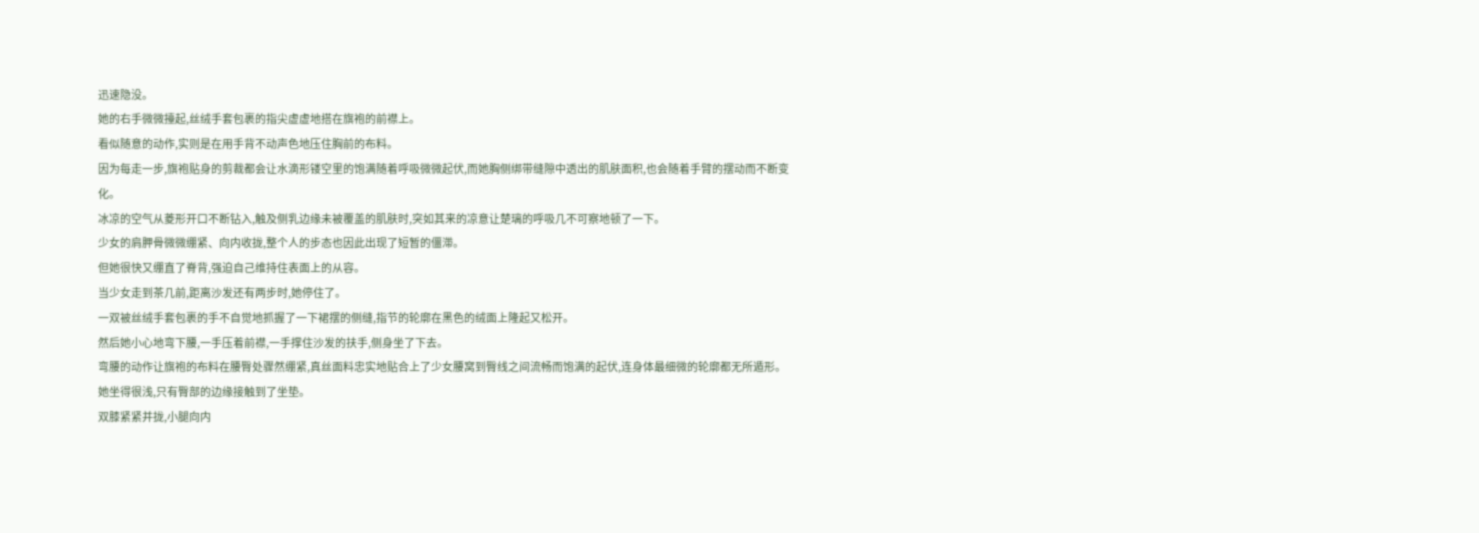迅速隐没。
她的右手微微擡起,丝绒手套包裹的指尖虚虚地搭在旗袍的前襟上。
看似随意的动作,实则是在用手背不动声色地压住胸前的布料。
因为每走一步,旗袍贴身的剪裁都会让水滴形镂空里的饱满随着呼吸微微起伏,而她胸侧绑带缝隙中透出的肌肤面积,也会随着手臂的摆动而不断变化。
冰凉的空气从菱形开口不断钻入,触及侧乳边缘未被覆盖的肌肤时,突如其来的凉意让楚璃的呼吸几不可察地顿了一下。
少女的肩胛骨微微绷紧、向内收拢,整个人的步态也因此出现了短暂的僵滞。
但她很快又绷直了脊背,强迫自己维持住表面上的从容。
当少女走到茶几前,距离沙发还有两步时,她停住了。
一双被丝绒手套包裹的手不自觉地抓握了一下裙摆的侧缝,指节的轮廓在黑色的绒面上隆起又松开。
然后她小心地弯下腰,一手压着前襟,一手撑住沙发的扶手,侧身坐了下去。
弯腰的动作让旗袍的布料在腰臀处骤然绷紧,真丝面料忠实地贴合上了少女腰窝到臀线之间流畅而饱满的起伏,连身体最细微的轮廓都无所遁形。
她坐得很浅,只有臀部的边缘接触到了坐垫。
双膝紧紧并拢,小腿向内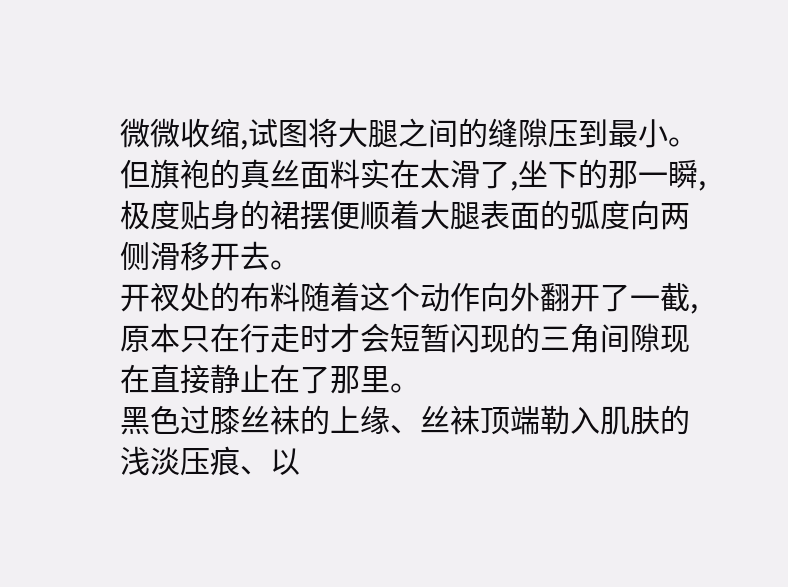微微收缩,试图将大腿之间的缝隙压到最小。
但旗袍的真丝面料实在太滑了,坐下的那一瞬,极度贴身的裙摆便顺着大腿表面的弧度向两侧滑移开去。
开衩处的布料随着这个动作向外翻开了一截,原本只在行走时才会短暂闪现的三角间隙现在直接静止在了那里。
黑色过膝丝袜的上缘、丝袜顶端勒入肌肤的浅淡压痕、以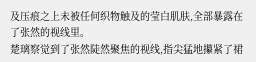及压痕之上未被任何织物触及的莹白肌肤,全部暴露在了张然的视线里。
楚璃察觉到了张然陡然聚焦的视线,指尖猛地攥紧了裙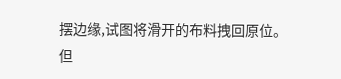摆边缘,试图将滑开的布料拽回原位。
但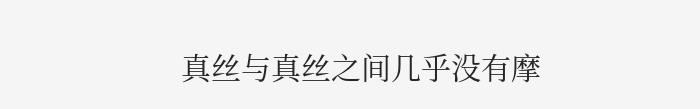真丝与真丝之间几乎没有摩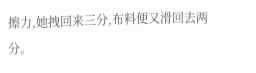擦力,她拽回来三分,布料便又滑回去两分。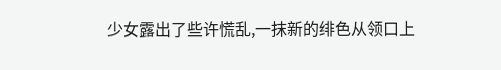少女露出了些许慌乱,一抹新的绯色从领口上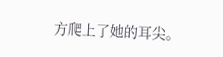方爬上了她的耳尖。